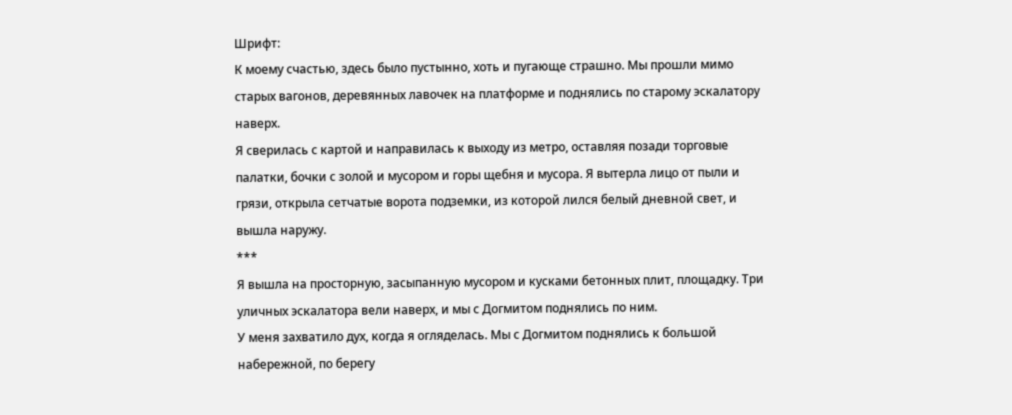Шрифт:
К моему счастью, здесь было пустынно, хоть и пугающе страшно. Мы прошли мимо старых вагонов, деревянных лавочек на платформе и поднялись по старому эскалатору наверх.
Я сверилась с картой и направилась к выходу из метро, оставляя позади торговые палатки, бочки с золой и мусором и горы щебня и мусора. Я вытерла лицо от пыли и грязи, открыла сетчатые ворота подземки, из которой лился белый дневной свет, и вышла наружу.
***
Я вышла на просторную, засыпанную мусором и кусками бетонных плит, площадку. Три уличных эскалатора вели наверх, и мы с Догмитом поднялись по ним.
У меня захватило дух, когда я огляделась. Мы с Догмитом поднялись к большой набережной, по берегу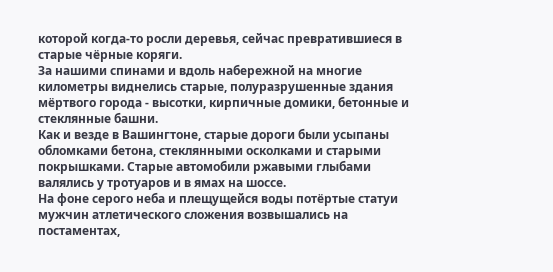которой когда-то росли деревья, сейчас превратившиеся в старые чёрные коряги.
За нашими спинами и вдоль набережной на многие километры виднелись старые, полуразрушенные здания мёртвого города - высотки, кирпичные домики, бетонные и стеклянные башни.
Как и везде в Вашингтоне, старые дороги были усыпаны обломками бетона, стеклянными осколками и старыми покрышками. Старые автомобили ржавыми глыбами валялись у тротуаров и в ямах на шоссе.
На фоне серого неба и плещущейся воды потёртые статуи мужчин атлетического сложения возвышались на постаментах,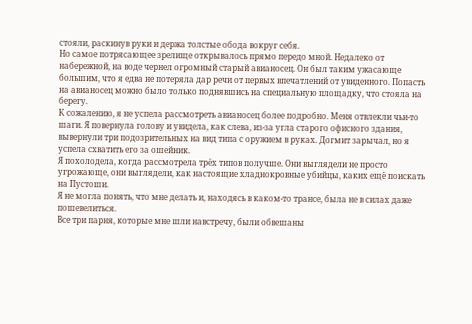стояли, раскинув руки и держа толстые обода вокруг себя.
Но самое потрясающее зрелище открывалось прямо передо мной. Недалеко от набережной, на воде чернел огромный старый авианосец. Он был таким ужасающе большим, что я едва не потеряла дар речи от первых впечатлений от увиденного. Попасть на авианосец можно было только поднявшись на специальную площадку, что стояла на берегу.
К сожалению, я не успела рассмотреть авианосец более подробно. Меня отвлекли чьи-то шаги. Я повернула голову и увидела, как слева, из-за угла старого офисного здания, вывернули три подозрительных на вид типа с оружием в руках. Догмит зарычал, но я успела схватить его за ошейник.
Я похолодела, когда рассмотрела трёх типов получше. Они выглядели не просто угрожающе, они выглядели, как настоящие хладнокровные убийцы, каких ещё поискать на Пустоши.
Я не могла понять, что мне делать и, находясь в каком-то трансе, была не в силах даже пошевелиться.
Все три парня, которые мне шли навстречу, были обвешаны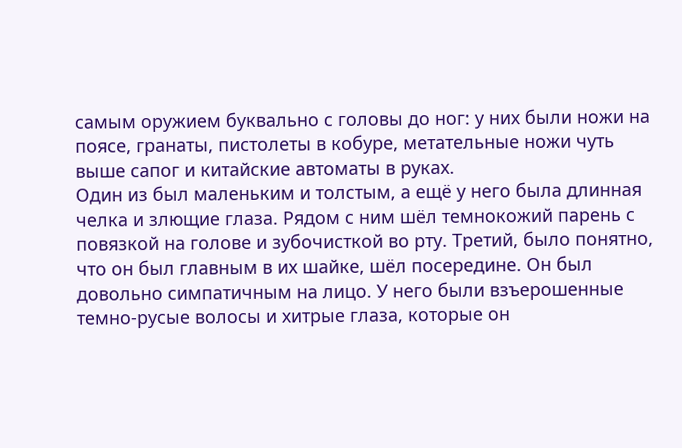самым оружием буквально с головы до ног: у них были ножи на поясе, гранаты, пистолеты в кобуре, метательные ножи чуть выше сапог и китайские автоматы в руках.
Один из был маленьким и толстым, а ещё у него была длинная челка и злющие глаза. Рядом с ним шёл темнокожий парень с повязкой на голове и зубочисткой во рту. Третий, было понятно, что он был главным в их шайке, шёл посередине. Он был довольно симпатичным на лицо. У него были взъерошенные темно-русые волосы и хитрые глаза, которые он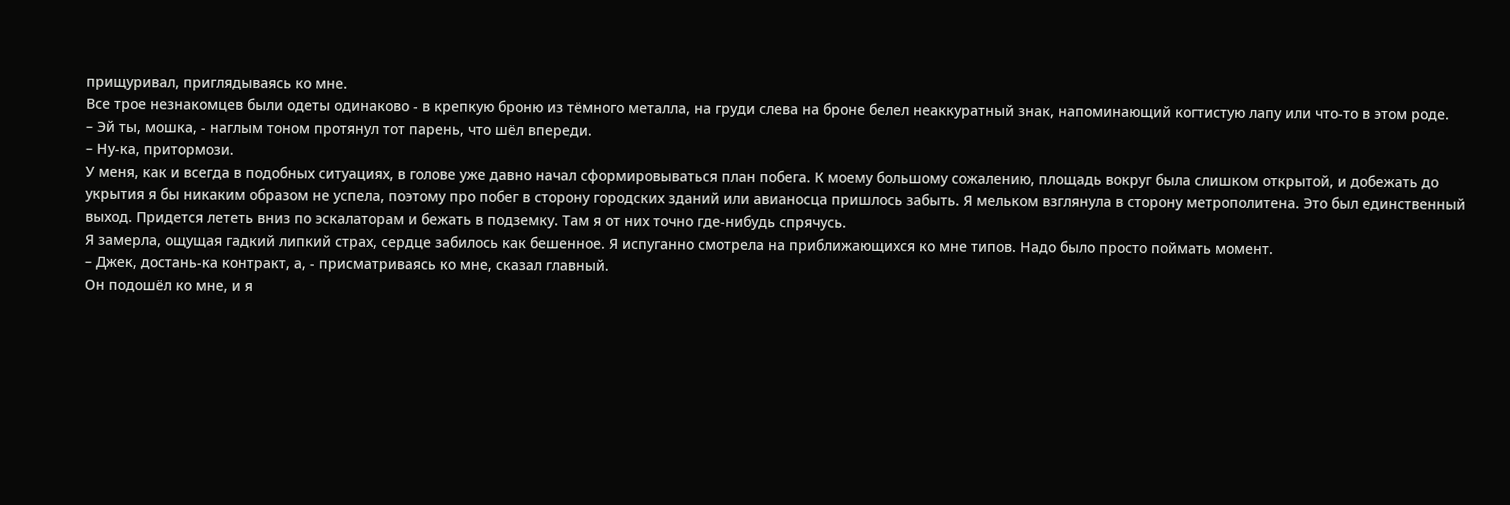прищуривал, приглядываясь ко мне.
Все трое незнакомцев были одеты одинаково - в крепкую броню из тёмного металла, на груди слева на броне белел неаккуратный знак, напоминающий когтистую лапу или что-то в этом роде.
– Эй ты, мошка, - наглым тоном протянул тот парень, что шёл впереди.
– Ну-ка, притормози.
У меня, как и всегда в подобных ситуациях, в голове уже давно начал сформировываться план побега. К моему большому сожалению, площадь вокруг была слишком открытой, и добежать до укрытия я бы никаким образом не успела, поэтому про побег в сторону городских зданий или авианосца пришлось забыть. Я мельком взглянула в сторону метрополитена. Это был единственный выход. Придется лететь вниз по эскалаторам и бежать в подземку. Там я от них точно где-нибудь спрячусь.
Я замерла, ощущая гадкий липкий страх, сердце забилось как бешенное. Я испуганно смотрела на приближающихся ко мне типов. Надо было просто поймать момент.
– Джек, достань-ка контракт, а, - присматриваясь ко мне, сказал главный.
Он подошёл ко мне, и я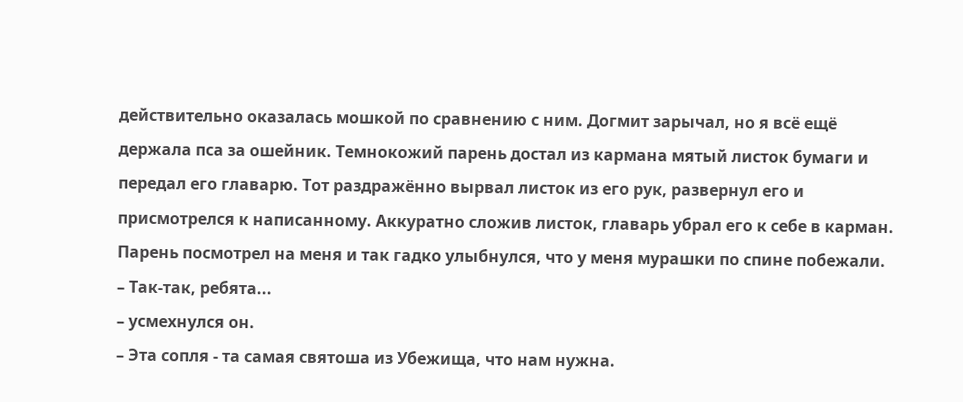действительно оказалась мошкой по сравнению с ним. Догмит зарычал, но я всё ещё держала пса за ошейник. Темнокожий парень достал из кармана мятый листок бумаги и передал его главарю. Тот раздражённо вырвал листок из его рук, развернул его и присмотрелся к написанному. Аккуратно сложив листок, главарь убрал его к себе в карман. Парень посмотрел на меня и так гадко улыбнулся, что у меня мурашки по спине побежали.
– Так-так, ребята...
– усмехнулся он.
– Эта сопля - та самая святоша из Убежища, что нам нужна.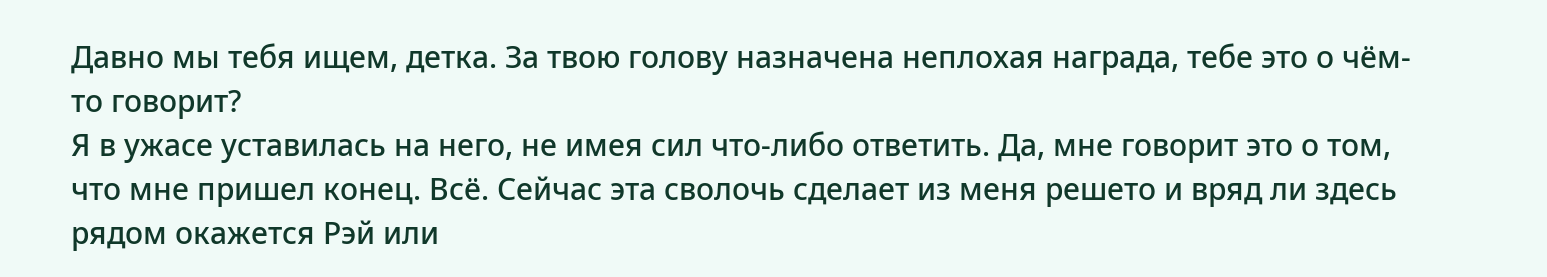Давно мы тебя ищем, детка. За твою голову назначена неплохая награда, тебе это о чём-то говорит?
Я в ужасе уставилась на него, не имея сил что-либо ответить. Да, мне говорит это о том, что мне пришел конец. Всё. Сейчас эта сволочь сделает из меня решето и вряд ли здесь рядом окажется Рэй или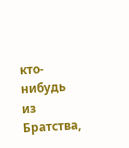кто-нибудь из Братства,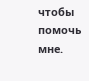чтобы помочь мне.